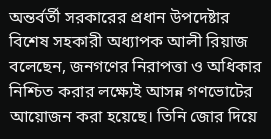অন্তর্বর্তী সরকারের প্রধান উপদেষ্টার বিশেষ সহকারী অধ্যাপক আলী রিয়াজ বলেছেন, জনগণের নিরাপত্তা ও অধিকার নিশ্চিত করার লক্ষ্যেই আসন্ন গণভোটের আয়োজন করা হয়েছে। তিনি জোর দিয়ে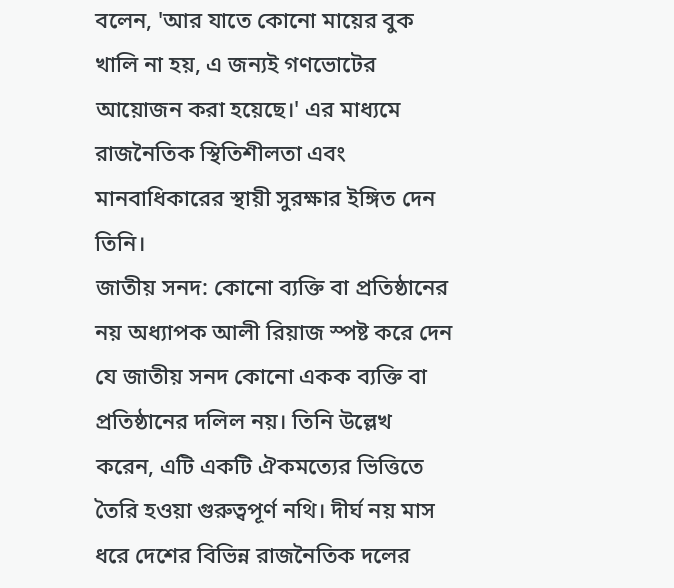বলেন, 'আর যাতে কোনো মায়ের বুক খালি না হয়, এ জন্যই গণভোটের আয়োজন করা হয়েছে।' এর মাধ্যমে রাজনৈতিক স্থিতিশীলতা এবং মানবাধিকারের স্থায়ী সুরক্ষার ইঙ্গিত দেন তিনি।
জাতীয় সনদ: কোনো ব্যক্তি বা প্রতিষ্ঠানের নয় অধ্যাপক আলী রিয়াজ স্পষ্ট করে দেন যে জাতীয় সনদ কোনো একক ব্যক্তি বা প্রতিষ্ঠানের দলিল নয়। তিনি উল্লেখ করেন, এটি একটি ঐকমত্যের ভিত্তিতে তৈরি হওয়া গুরুত্বপূর্ণ নথি। দীর্ঘ নয় মাস ধরে দেশের বিভিন্ন রাজনৈতিক দলের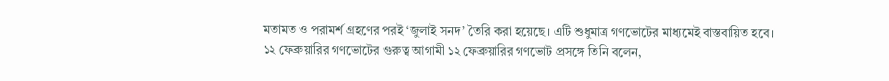মতামত ও পরামর্শ গ্রহণের পরই ‘জুলাই সনদ’ তৈরি করা হয়েছে। এটি শুধুমাত্র গণভোটের মাধ্যমেই বাস্তবায়িত হবে।
১২ ফেব্রুয়ারির গণভোটের গুরুত্ব আগামী ১২ ফেব্রুয়ারির গণভোট প্রসঙ্গে তিনি বলেন,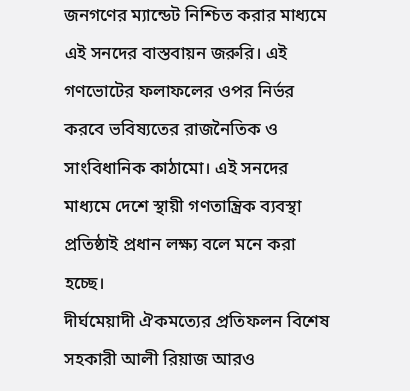জনগণের ম্যান্ডেট নিশ্চিত করার মাধ্যমে এই সনদের বাস্তবায়ন জরুরি। এই গণভোটের ফলাফলের ওপর নির্ভর করবে ভবিষ্যতের রাজনৈতিক ও সাংবিধানিক কাঠামো। এই সনদের মাধ্যমে দেশে স্থায়ী গণতান্ত্রিক ব্যবস্থা প্রতিষ্ঠাই প্রধান লক্ষ্য বলে মনে করা হচ্ছে।
দীর্ঘমেয়াদী ঐকমত্যের প্রতিফলন বিশেষ সহকারী আলী রিয়াজ আরও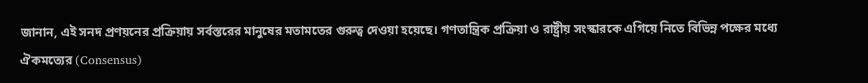জানান, এই সনদ প্রণয়নের প্রক্রিয়ায় সর্বস্তরের মানুষের মতামতের গুরুত্ব দেওয়া হয়েছে। গণতান্ত্রিক প্রক্রিয়া ও রাষ্ট্রীয় সংস্কারকে এগিয়ে নিতে বিভিন্ন পক্ষের মধ্যে ঐকমত্যের (Consensus)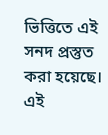ভিত্তিতে এই সনদ প্রস্তুত করা হয়েছে। এই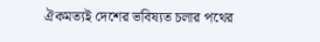ঐকমত্যই দেশের ভবিষ্যত চলার পথের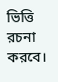ভিত্তি রচনা করবে।